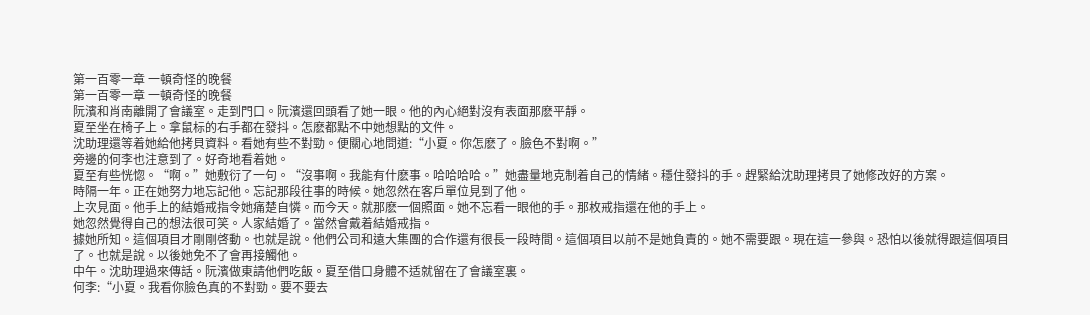第一百零一章 一頓奇怪的晚餐
第一百零一章 一頓奇怪的晚餐
阮濱和肖南離開了會議室。走到門口。阮濱還回頭看了她一眼。他的內心絕對沒有表面那麽平靜。
夏至坐在椅子上。拿鼠标的右手都在發抖。怎麽都點不中她想點的文件。
沈助理還等着她給他拷貝資料。看她有些不對勁。便關心地問道:“小夏。你怎麽了。臉色不對啊。”
旁邊的何李也注意到了。好奇地看着她。
夏至有些恍惚。“啊。”她敷衍了一句。“沒事啊。我能有什麽事。哈哈哈哈。”她盡量地克制着自己的情緒。穩住發抖的手。趕緊給沈助理拷貝了她修改好的方案。
時隔一年。正在她努力地忘記他。忘記那段往事的時候。她忽然在客戶單位見到了他。
上次見面。他手上的結婚戒指令她痛楚自憐。而今天。就那麽一個照面。她不忘看一眼他的手。那枚戒指還在他的手上。
她忽然覺得自己的想法很可笑。人家結婚了。當然會戴着結婚戒指。
據她所知。這個項目才剛剛啓動。也就是說。他們公司和遠大集團的合作還有很長一段時間。這個項目以前不是她負責的。她不需要跟。現在這一參與。恐怕以後就得跟這個項目了。也就是說。以後她免不了會再接觸他。
中午。沈助理過來傳話。阮濱做東請他們吃飯。夏至借口身體不适就留在了會議室裏。
何李:“小夏。我看你臉色真的不對勁。要不要去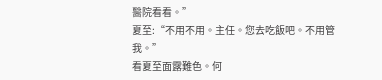醫院看看。”
夏至:“不用不用。主任。您去吃飯吧。不用管我。”
看夏至面露難色。何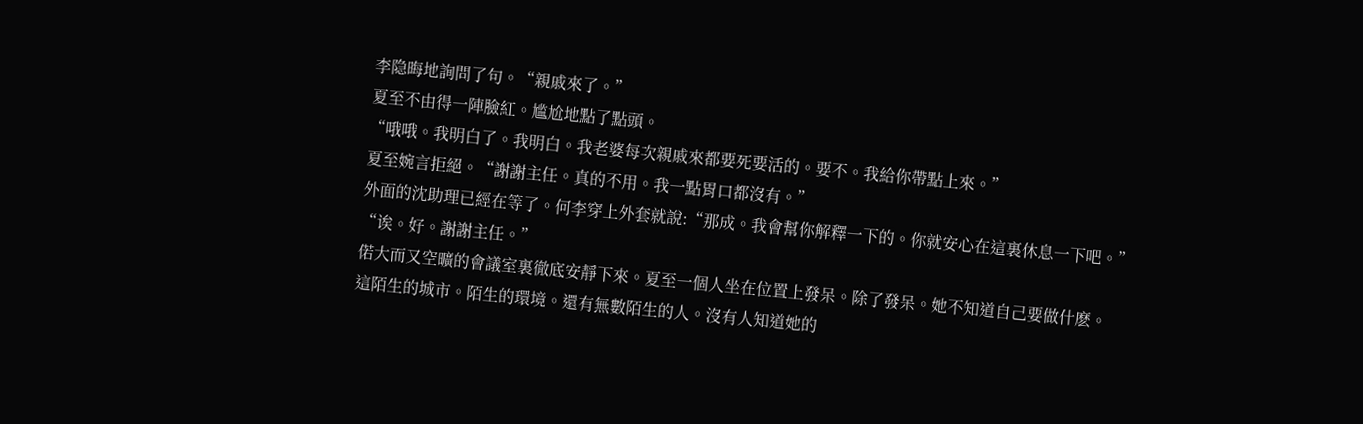李隐晦地詢問了句。“親戚來了。”
夏至不由得一陣臉紅。尴尬地點了點頭。
“哦哦。我明白了。我明白。我老婆每次親戚來都要死要活的。要不。我給你帶點上來。”
夏至婉言拒絕。“謝謝主任。真的不用。我一點胃口都沒有。”
外面的沈助理已經在等了。何李穿上外套就說:“那成。我會幫你解釋一下的。你就安心在這裏休息一下吧。”
“诶。好。謝謝主任。”
偌大而又空曠的會議室裏徹底安靜下來。夏至一個人坐在位置上發呆。除了發呆。她不知道自己要做什麽。
這陌生的城市。陌生的環境。還有無數陌生的人。沒有人知道她的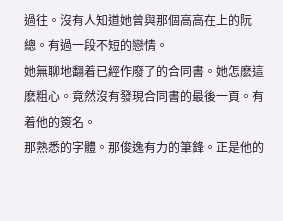過往。沒有人知道她曾與那個高高在上的阮總。有過一段不短的戀情。
她無聊地翻着已經作廢了的合同書。她怎麽這麽粗心。竟然沒有發現合同書的最後一頁。有着他的簽名。
那熟悉的字體。那俊逸有力的筆鋒。正是他的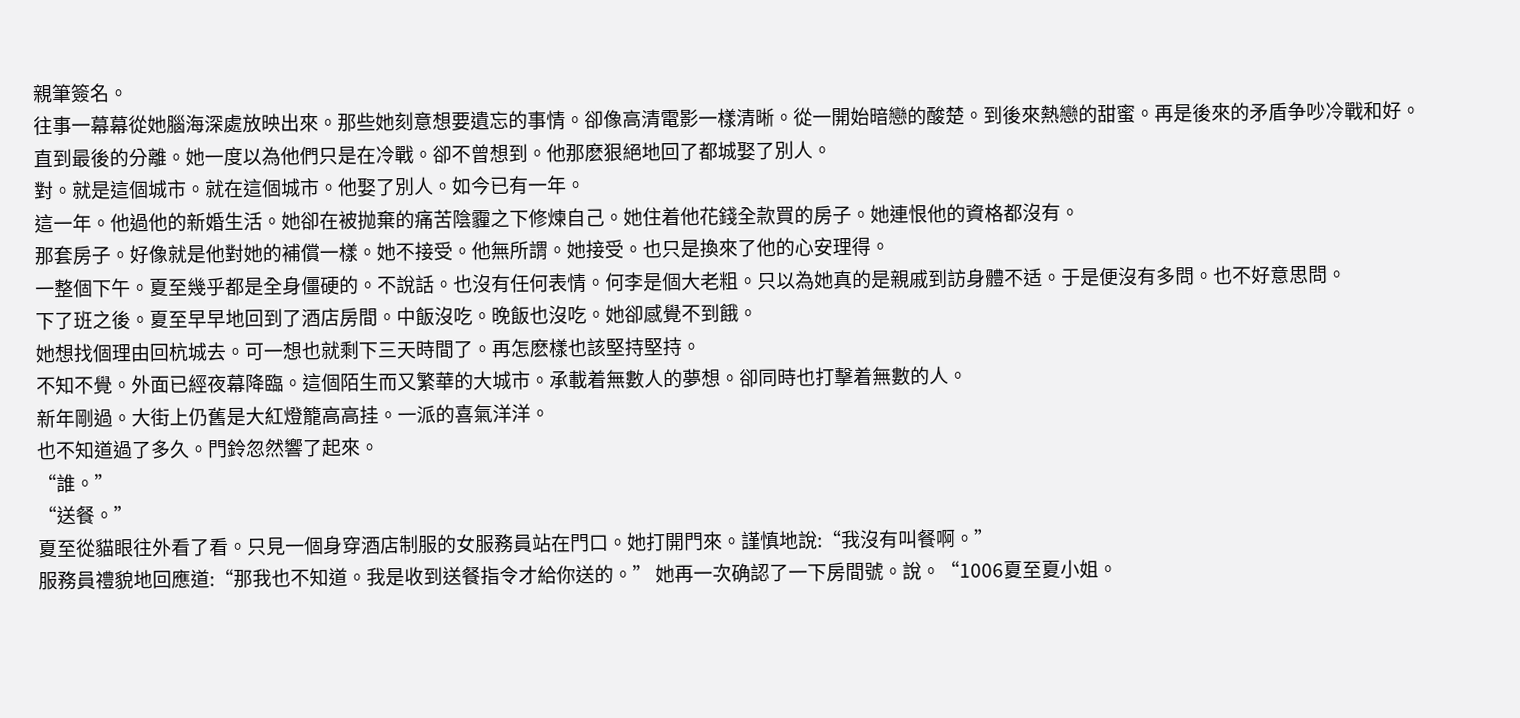親筆簽名。
往事一幕幕從她腦海深處放映出來。那些她刻意想要遺忘的事情。卻像高清電影一樣清晰。從一開始暗戀的酸楚。到後來熱戀的甜蜜。再是後來的矛盾争吵冷戰和好。直到最後的分離。她一度以為他們只是在冷戰。卻不曾想到。他那麽狠絕地回了都城娶了別人。
對。就是這個城市。就在這個城市。他娶了別人。如今已有一年。
這一年。他過他的新婚生活。她卻在被抛棄的痛苦陰霾之下修煉自己。她住着他花錢全款買的房子。她連恨他的資格都沒有。
那套房子。好像就是他對她的補償一樣。她不接受。他無所謂。她接受。也只是換來了他的心安理得。
一整個下午。夏至幾乎都是全身僵硬的。不說話。也沒有任何表情。何李是個大老粗。只以為她真的是親戚到訪身體不适。于是便沒有多問。也不好意思問。
下了班之後。夏至早早地回到了酒店房間。中飯沒吃。晚飯也沒吃。她卻感覺不到餓。
她想找個理由回杭城去。可一想也就剩下三天時間了。再怎麽樣也該堅持堅持。
不知不覺。外面已經夜幕降臨。這個陌生而又繁華的大城市。承載着無數人的夢想。卻同時也打擊着無數的人。
新年剛過。大街上仍舊是大紅燈籠高高挂。一派的喜氣洋洋。
也不知道過了多久。門鈴忽然響了起來。
“誰。”
“送餐。”
夏至從貓眼往外看了看。只見一個身穿酒店制服的女服務員站在門口。她打開門來。謹慎地說:“我沒有叫餐啊。”
服務員禮貌地回應道:“那我也不知道。我是收到送餐指令才給你送的。” 她再一次确認了一下房間號。說。“1006夏至夏小姐。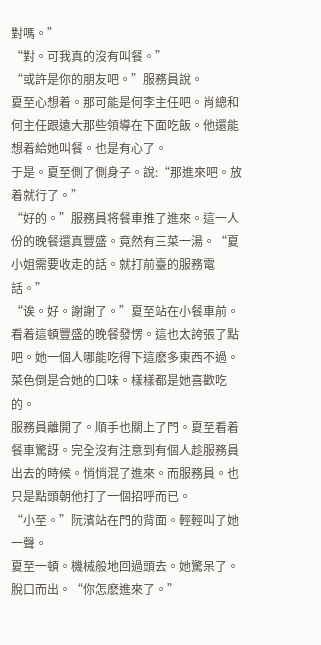對嗎。”
“對。可我真的沒有叫餐。”
“或許是你的朋友吧。”服務員說。
夏至心想着。那可能是何李主任吧。肖總和何主任跟遠大那些領導在下面吃飯。他還能想着給她叫餐。也是有心了。
于是。夏至側了側身子。說:“那進來吧。放着就行了。”
“好的。”服務員将餐車推了進來。這一人份的晚餐還真豐盛。竟然有三菜一湯。“夏小姐需要收走的話。就打前臺的服務電話。”
“诶。好。謝謝了。”夏至站在小餐車前。看着這頓豐盛的晚餐發愣。這也太誇張了點吧。她一個人哪能吃得下這麽多東西不過。菜色倒是合她的口味。樣樣都是她喜歡吃的。
服務員離開了。順手也關上了門。夏至看着餐車驚訝。完全沒有注意到有個人趁服務員出去的時候。悄悄混了進來。而服務員。也只是點頭朝他打了一個招呼而已。
“小至。”阮濱站在門的背面。輕輕叫了她一聲。
夏至一頓。機械般地回過頭去。她驚呆了。脫口而出。“你怎麽進來了。”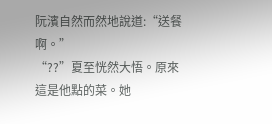阮濱自然而然地說道:“送餐啊。”
“??”夏至恍然大悟。原來這是他點的菜。她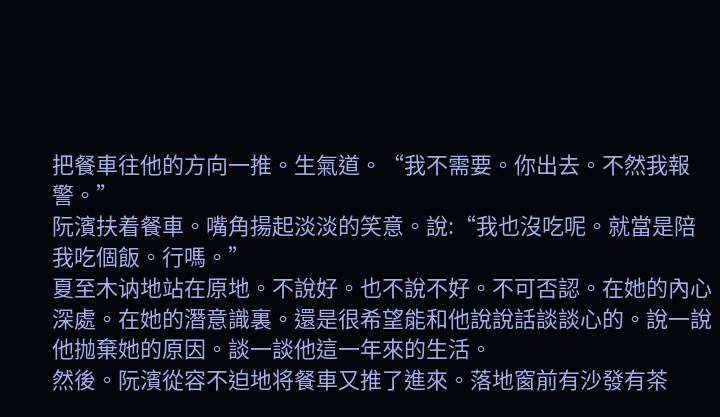把餐車往他的方向一推。生氣道。“我不需要。你出去。不然我報警。”
阮濱扶着餐車。嘴角揚起淡淡的笑意。說:“我也沒吃呢。就當是陪我吃個飯。行嗎。”
夏至木讷地站在原地。不說好。也不說不好。不可否認。在她的內心深處。在她的潛意識裏。還是很希望能和他說說話談談心的。說一說他抛棄她的原因。談一談他這一年來的生活。
然後。阮濱從容不迫地将餐車又推了進來。落地窗前有沙發有茶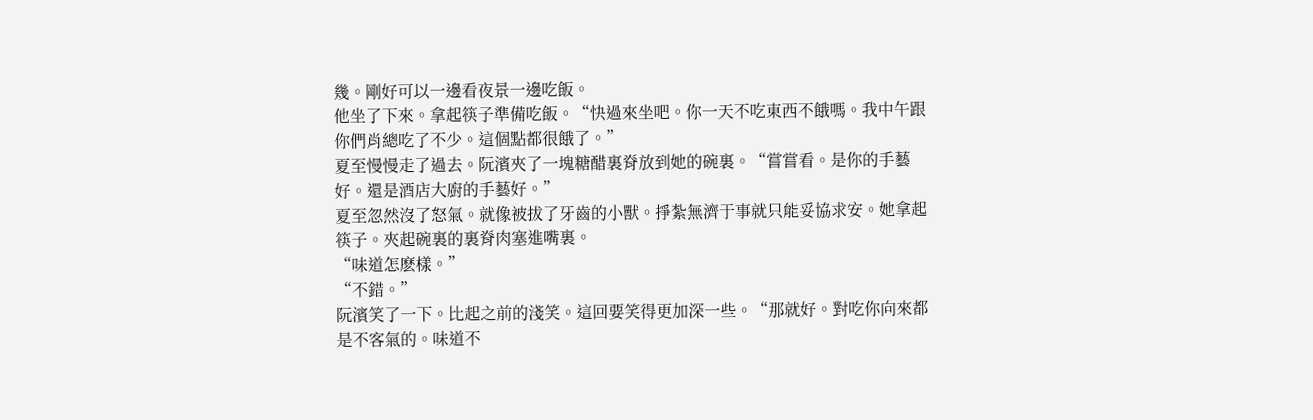幾。剛好可以一邊看夜景一邊吃飯。
他坐了下來。拿起筷子準備吃飯。“快過來坐吧。你一天不吃東西不餓嗎。我中午跟你們肖總吃了不少。這個點都很餓了。”
夏至慢慢走了過去。阮濱夾了一塊糖醋裏脊放到她的碗裏。“嘗嘗看。是你的手藝好。還是酒店大廚的手藝好。”
夏至忽然沒了怒氣。就像被拔了牙齒的小獸。掙紮無濟于事就只能妥協求安。她拿起筷子。夾起碗裏的裏脊肉塞進嘴裏。
“味道怎麽樣。”
“不錯。”
阮濱笑了一下。比起之前的淺笑。這回要笑得更加深一些。“那就好。對吃你向來都是不客氣的。味道不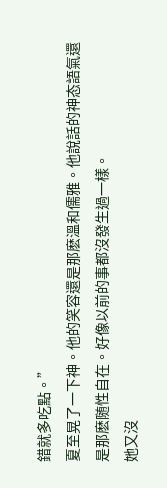錯就多吃點。”
夏至晃了一下神。他的笑容還是那麽溫和儒雅。他說話的神态語氣還是那麽随性自在。好像以前的事都沒發生過一樣。
她又沒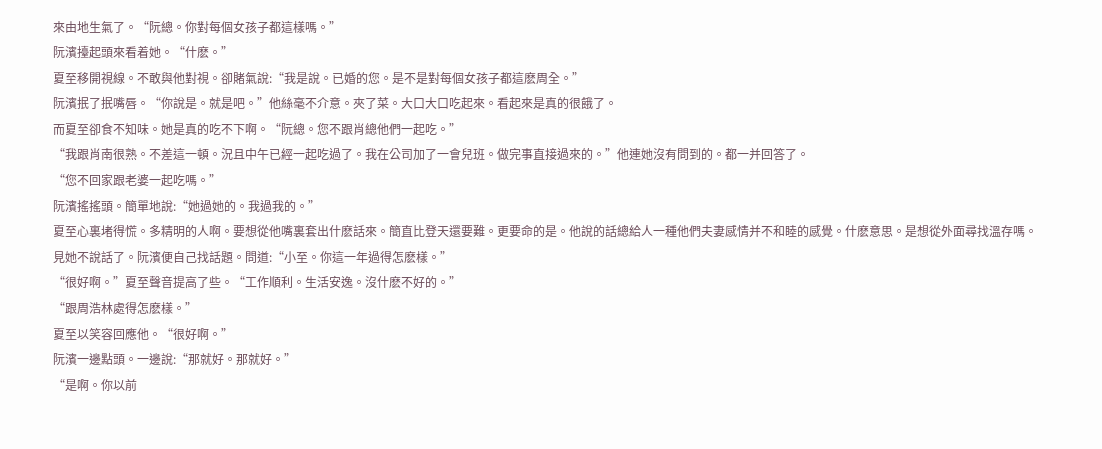來由地生氣了。“阮總。你對每個女孩子都這樣嗎。”
阮濱擡起頭來看着她。“什麽。”
夏至移開視線。不敢與他對視。卻賭氣說:“我是說。已婚的您。是不是對每個女孩子都這麽周全。”
阮濱抿了抿嘴唇。“你說是。就是吧。”他絲毫不介意。夾了菜。大口大口吃起來。看起來是真的很餓了。
而夏至卻食不知味。她是真的吃不下啊。“阮總。您不跟肖總他們一起吃。”
“我跟肖南很熟。不差這一頓。況且中午已經一起吃過了。我在公司加了一會兒班。做完事直接過來的。”他連她沒有問到的。都一并回答了。
“您不回家跟老婆一起吃嗎。”
阮濱搖搖頭。簡單地說:“她過她的。我過我的。”
夏至心裏堵得慌。多精明的人啊。要想從他嘴裏套出什麽話來。簡直比登天還要難。更要命的是。他說的話總給人一種他們夫妻感情并不和睦的感覺。什麽意思。是想從外面尋找溫存嗎。
見她不說話了。阮濱便自己找話題。問道:“小至。你這一年過得怎麽樣。”
“很好啊。”夏至聲音提高了些。“工作順利。生活安逸。沒什麽不好的。”
“跟周浩林處得怎麽樣。”
夏至以笑容回應他。“很好啊。”
阮濱一邊點頭。一邊說:“那就好。那就好。”
“是啊。你以前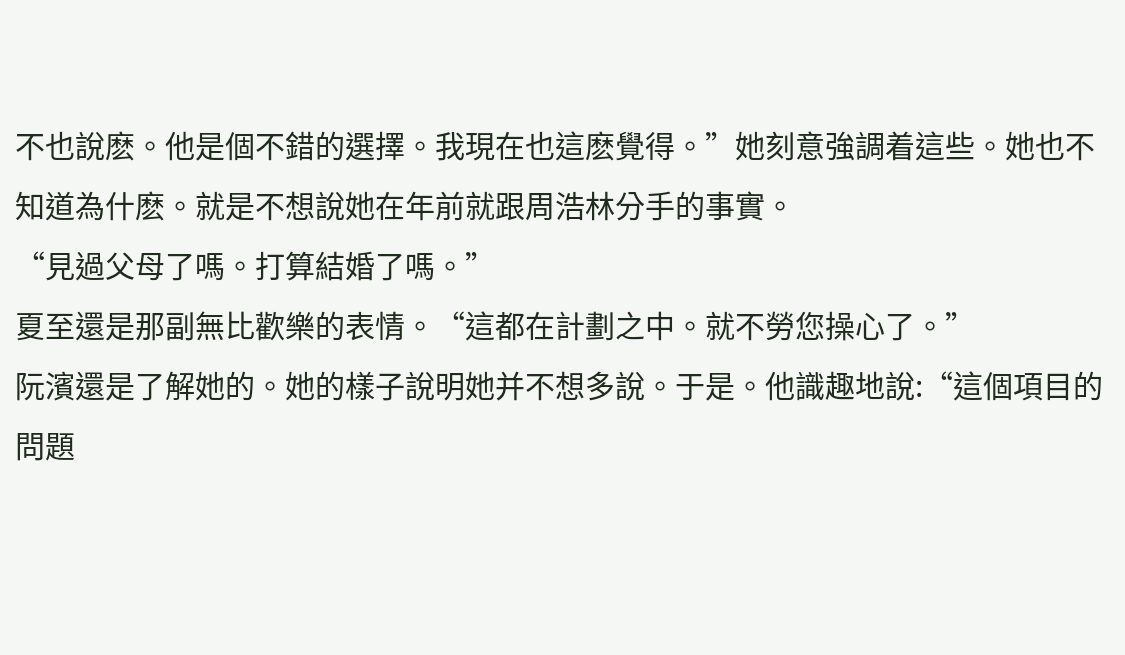不也說麽。他是個不錯的選擇。我現在也這麽覺得。”她刻意強調着這些。她也不知道為什麽。就是不想說她在年前就跟周浩林分手的事實。
“見過父母了嗎。打算結婚了嗎。”
夏至還是那副無比歡樂的表情。“這都在計劃之中。就不勞您操心了。”
阮濱還是了解她的。她的樣子說明她并不想多說。于是。他識趣地說:“這個項目的問題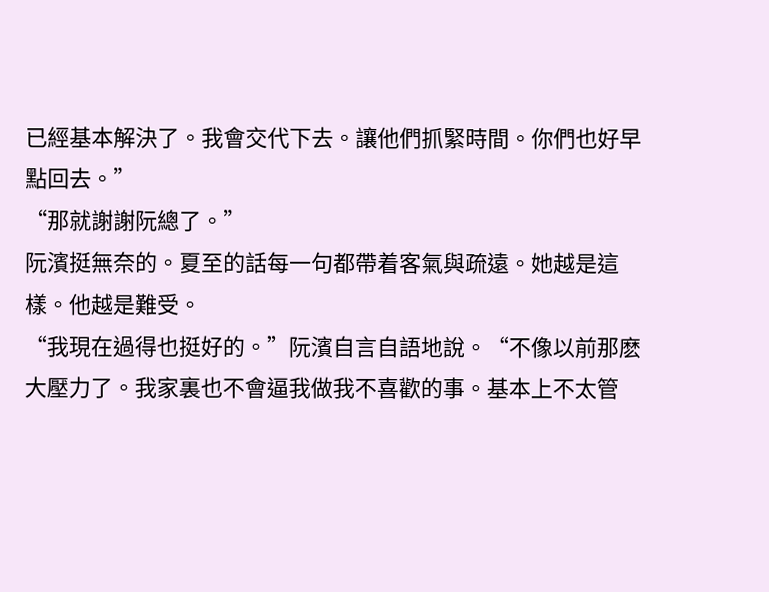已經基本解決了。我會交代下去。讓他們抓緊時間。你們也好早點回去。”
“那就謝謝阮總了。”
阮濱挺無奈的。夏至的話每一句都帶着客氣與疏遠。她越是這樣。他越是難受。
“我現在過得也挺好的。”阮濱自言自語地說。“不像以前那麽大壓力了。我家裏也不會逼我做我不喜歡的事。基本上不太管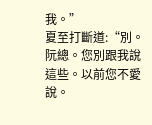我。”
夏至打斷道:“別。阮總。您別跟我說這些。以前您不愛說。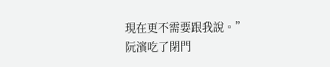現在更不需要跟我說。”
阮濱吃了閉門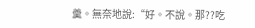羹。無奈地說:“好。不說。那??吃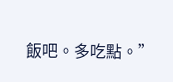飯吧。多吃點。”